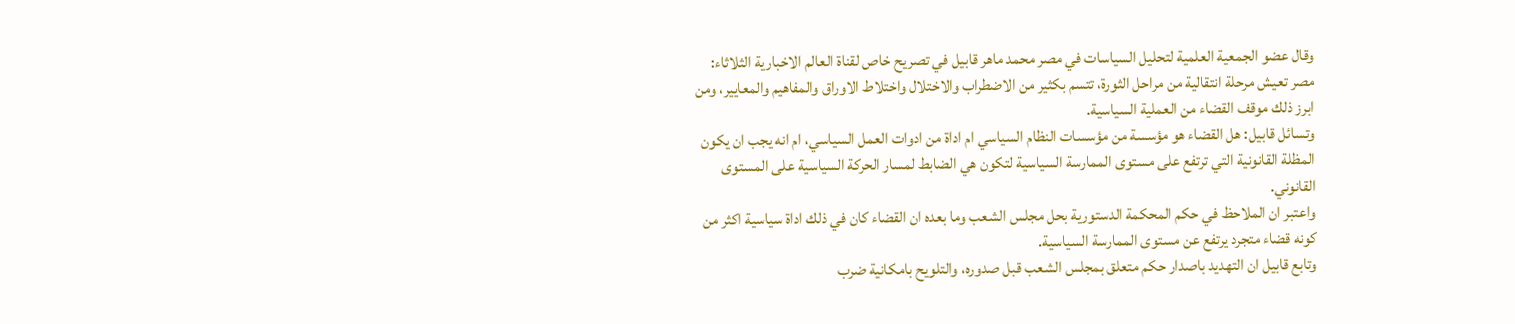وقال عضو الجمعية العلمية لتحليل السياسات في مصر محمد ماهر قابيل في تصريح خاص لقناة العالم الاخبارية الثلاثاء: مصر تعيش مرحلة انتقالية من مراحل الثورة، تتسم بكثير من الاضطراب والاختلال واختلاط الاوراق والمفاهيم والمعايير، ومن ابرز ذلك موقف القضاء من العملية السياسية.
وتسائل قابيل: هل القضاء هو مؤسسة من مؤسسات النظام السياسي ام اداة من ادوات العمل السياسي، ام انه يجب ان يكون المظلة القانونية التي ترتفع على مستوى الممارسة السياسية لتكون هي الضابط لمسار الحركة السياسية على المستوى القانوني.
واعتبر ان الملاحظ في حكم المحكمة الدستورية بحل مجلس الشعب وما بعده ان القضاء كان في ذلك اداة سياسية اكثر من كونه قضاء متجرد يرتفع عن مستوى الممارسة السياسية.
وتابع قابيل ان التهديد باصدار حكم متعلق بمجلس الشعب قبل صدوره، والتلويح بامكانية ضرب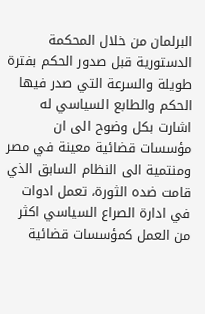البرلمان من خلال المحكمة الدستورية قبل صدور الحكم بفترة طويلة والسرعة التي صدر فيها الحكم والطابع السياسي له اشارت بكل وضوح الى ان مؤسسات قضائية معينة في مصر ومنتمية الى النظام السابق الذي قامت ضده الثورة، تعمل ادوات في ادارة الصراع السياسي اكثر من العمل كمؤسسات قضائية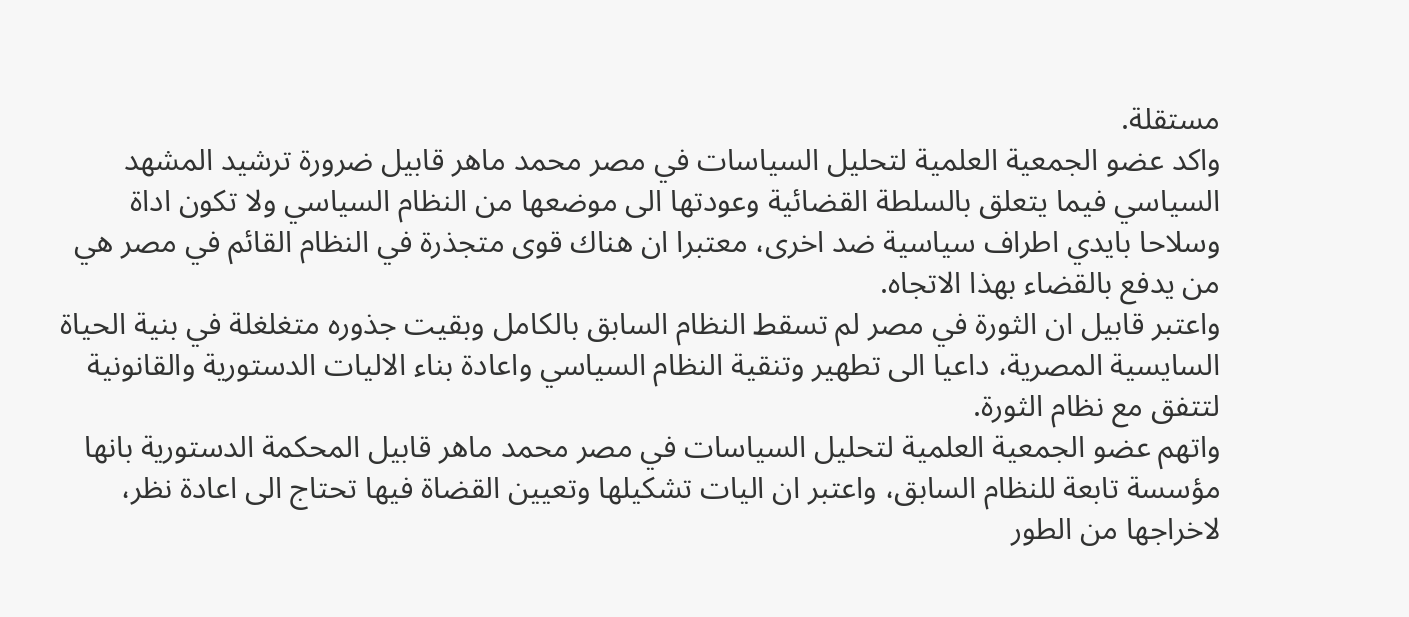مستقلة.
واكد عضو الجمعية العلمية لتحليل السياسات في مصر محمد ماهر قابيل ضرورة ترشيد المشهد السياسي فيما يتعلق بالسلطة القضائية وعودتها الى موضعها من النظام السياسي ولا تكون اداة وسلاحا بايدي اطراف سياسية ضد اخرى، معتبرا ان هناك قوى متجذرة في النظام القائم في مصر هي من يدفع بالقضاء بهذا الاتجاه.
واعتبر قابيل ان الثورة في مصر لم تسقط النظام السابق بالكامل وبقيت جذوره متغلغلة في بنية الحياة السايسية المصرية، داعيا الى تطهير وتنقية النظام السياسي واعادة بناء الاليات الدستورية والقانونية لتتفق مع نظام الثورة.
واتهم عضو الجمعية العلمية لتحليل السياسات في مصر محمد ماهر قابيل المحكمة الدستورية بانها مؤسسة تابعة للنظام السابق، واعتبر ان اليات تشكيلها وتعيين القضاة فيها تحتاج الى اعادة نظر، لاخراجها من الطور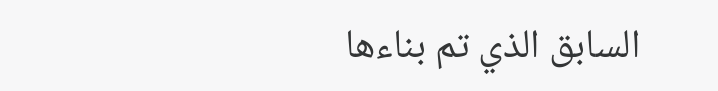السابق الذي تم بناءها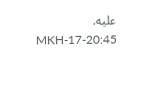عليه.
MKH-17-20:45